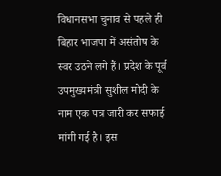विधानसभा चुनाव से पहले ही बिहार भाजपा में असंतोष के स्वर उठने लगे हैं। प्रदेश के पूर्व उपमुख्यमंत्री सुशील मोदी के नाम एक पत्र जारी कर सफाई मांगी गई है। इस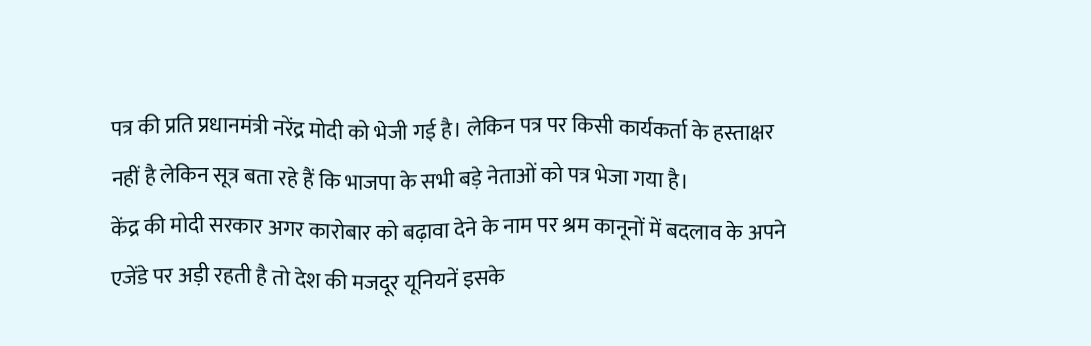पत्र की प्रति प्रधानमंत्री नरेंद्र मोदी को भेजी गई है। लेकिन पत्र पर किसी कार्यकर्ता के हस्ताक्षर नहीं है लेकिन सूत्र बता रहे हैं कि भाजपा के सभी बड़े नेताओं को पत्र भेजा गया है।
केंद्र की मोदी सरकार अगर कारोबार को बढ़ावा देने के नाम पर श्रम कानूनों में बदलाव के अपने एजेंडे पर अड़ी रहती है तो देश की मजदूर यूनियनें इसके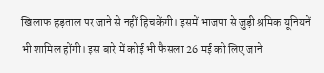खिलाफ हड़ताल पर जाने से नहीं हिचकेंगी। इसमें भाजपा से जुड़ी श्रमिक यूनियनें भी शामिल होंगी। इस बारे में कोई भी फैसला 26 मई को लिए जाने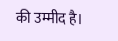की उम्मीद है।